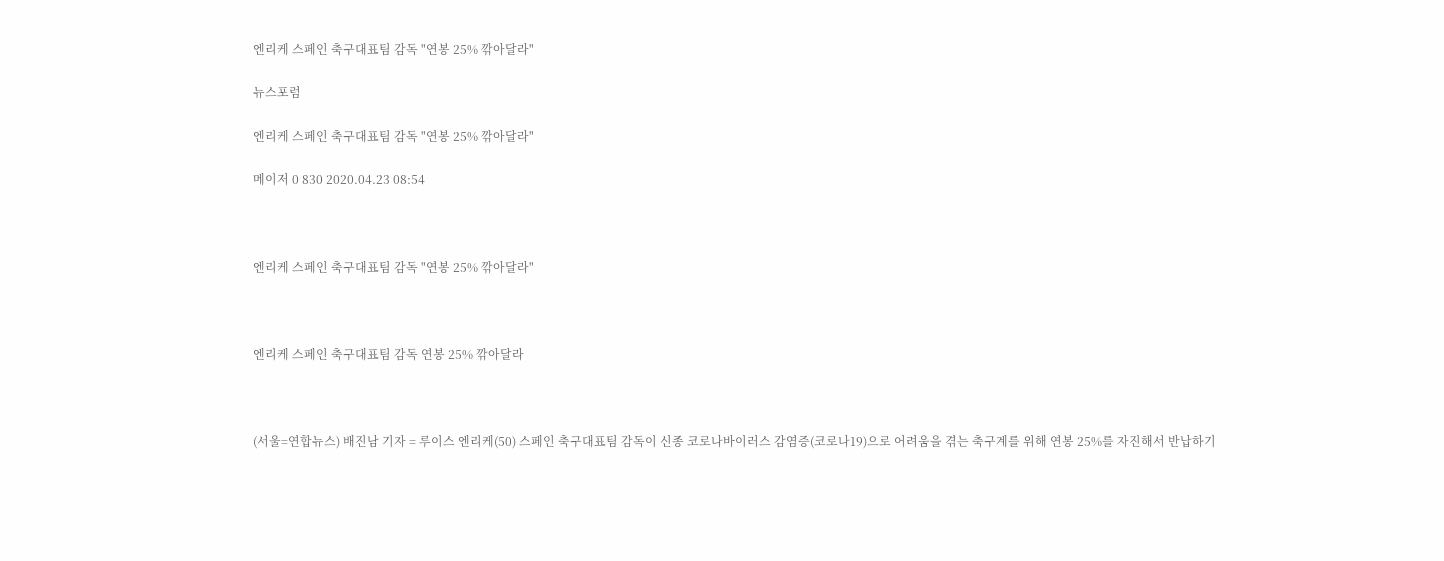엔리케 스페인 축구대표팀 감독 "연봉 25% 깎아달라"

뉴스포럼

엔리케 스페인 축구대표팀 감독 "연봉 25% 깎아달라"

메이저 0 830 2020.04.23 08:54



엔리케 스페인 축구대표팀 감독 "연봉 25% 깎아달라"



엔리케 스페인 축구대표팀 감독 연봉 25% 깎아달라



(서울=연합뉴스) 배진남 기자 = 루이스 엔리케(50) 스페인 축구대표팀 감독이 신종 코로나바이러스 감염증(코로나19)으로 어려움을 겪는 축구계를 위해 연봉 25%를 자진해서 반납하기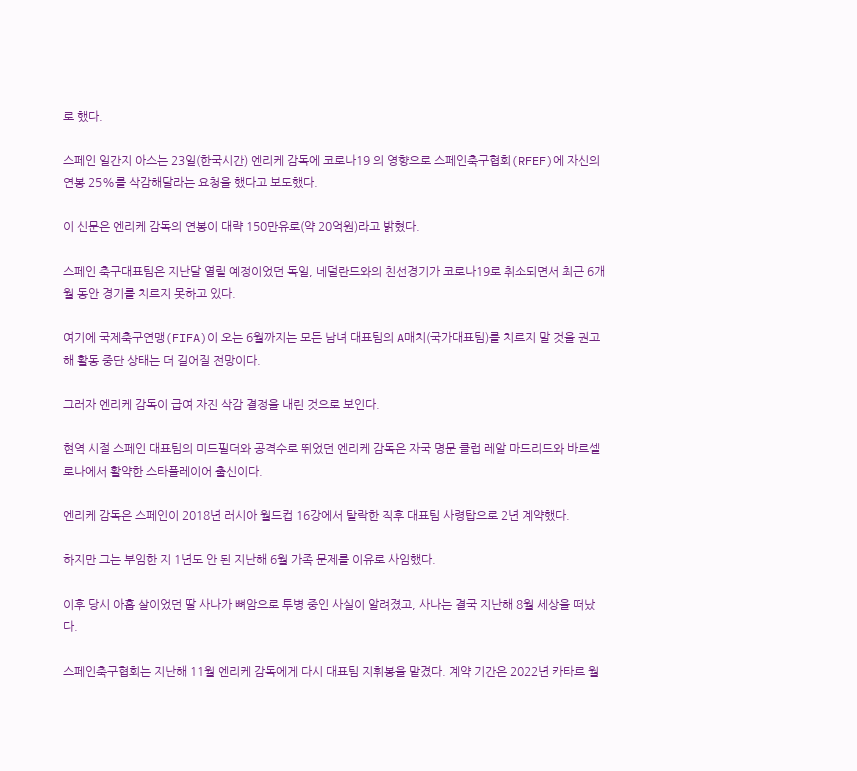로 했다.

스페인 일간지 아스는 23일(한국시간) 엔리케 감독에 코로나19 의 영향으로 스페인축구협회(RFEF)에 자신의 연봉 25%를 삭감해달라는 요청을 했다고 보도했다.

이 신문은 엔리케 감독의 연봉이 대략 150만유로(약 20억원)라고 밝혔다.

스페인 축구대표팀은 지난달 열릴 예정이었던 독일, 네덜란드와의 친선경기가 코로나19로 취소되면서 최근 6개월 동안 경기를 치르지 못하고 있다.

여기에 국제축구연맹(FIFA)이 오는 6월까지는 모든 남녀 대표팀의 A매치(국가대표팀)를 치르지 말 것을 권고해 활동 중단 상태는 더 길어질 전망이다.

그러자 엔리케 감독이 급여 자진 삭감 결정을 내린 것으로 보인다.

현역 시절 스페인 대표팀의 미드필더와 공격수로 뛰었던 엔리케 감독은 자국 명문 클럽 레알 마드리드와 바르셀로나에서 활약한 스타플레이어 출신이다.

엔리케 감독은 스페인이 2018년 러시아 월드컵 16강에서 탈락한 직후 대표팀 사령탑으로 2년 계약했다.

하지만 그는 부임한 지 1년도 안 된 지난해 6월 가족 문제를 이유로 사임했다.

이후 당시 아홉 살이었던 딸 사나가 뼈암으로 투병 중인 사실이 알려졌고, 사나는 결국 지난해 8월 세상을 떠났다.

스페인축구협회는 지난해 11월 엔리케 감독에게 다시 대표팀 지휘봉을 맡겼다. 계약 기간은 2022년 카타르 월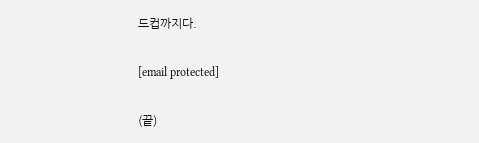드컵까지다.

[email protected]

(끝)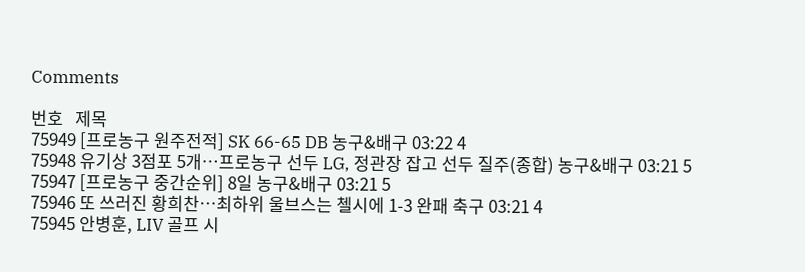Comments

번호   제목
75949 [프로농구 원주전적] SK 66-65 DB 농구&배구 03:22 4
75948 유기상 3점포 5개…프로농구 선두 LG, 정관장 잡고 선두 질주(종합) 농구&배구 03:21 5
75947 [프로농구 중간순위] 8일 농구&배구 03:21 5
75946 또 쓰러진 황희찬…최하위 울브스는 첼시에 1-3 완패 축구 03:21 4
75945 안병훈, LIV 골프 시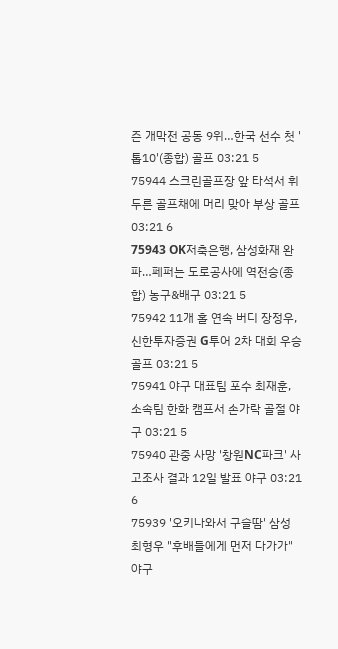즌 개막전 공동 9위…한국 선수 첫 '톱10'(종합) 골프 03:21 5
75944 스크린골프장 앞 타석서 휘두른 골프채에 머리 맞아 부상 골프 03:21 6
75943 OK저축은행, 삼성화재 완파…페퍼는 도로공사에 역전승(종합) 농구&배구 03:21 5
75942 11개 홀 연속 버디 장정우, 신한투자증권 G투어 2차 대회 우승 골프 03:21 5
75941 야구 대표팀 포수 최재훈, 소속팀 한화 캠프서 손가락 골절 야구 03:21 5
75940 관중 사망 '창원NC파크' 사고조사 결과 12일 발표 야구 03:21 6
75939 '오키나와서 구슬땀' 삼성 최형우 "후배들에게 먼저 다가가" 야구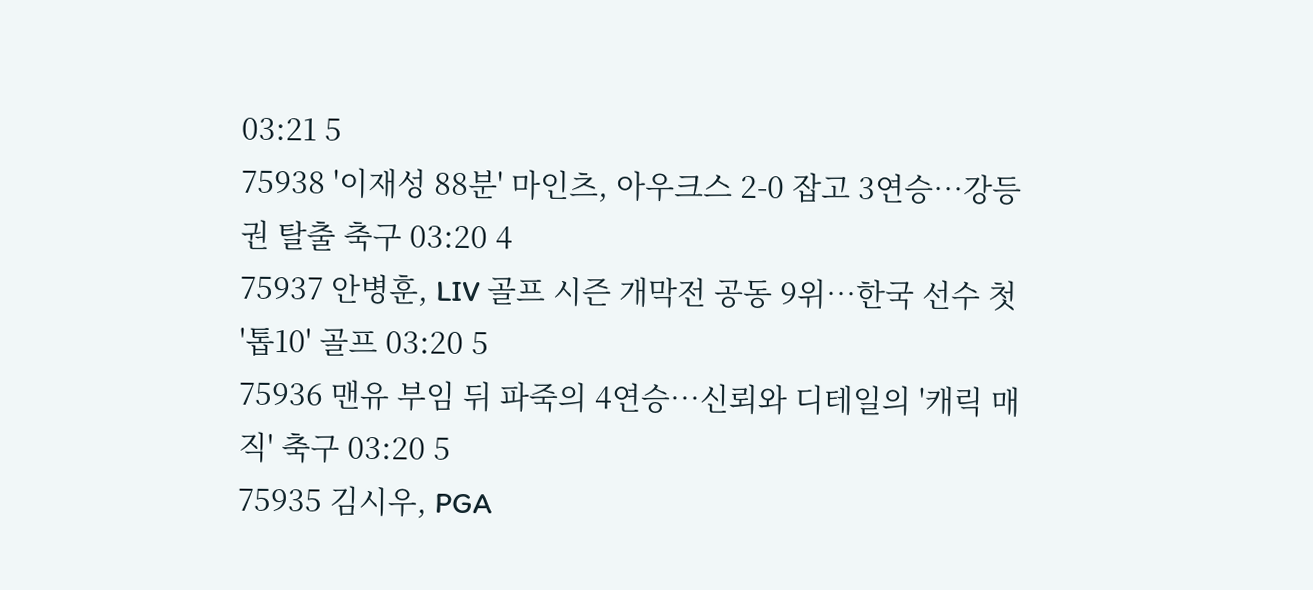03:21 5
75938 '이재성 88분' 마인츠, 아우크스 2-0 잡고 3연승…강등권 탈출 축구 03:20 4
75937 안병훈, LIV 골프 시즌 개막전 공동 9위…한국 선수 첫 '톱10' 골프 03:20 5
75936 맨유 부임 뒤 파죽의 4연승…신뢰와 디테일의 '캐릭 매직' 축구 03:20 5
75935 김시우, PGA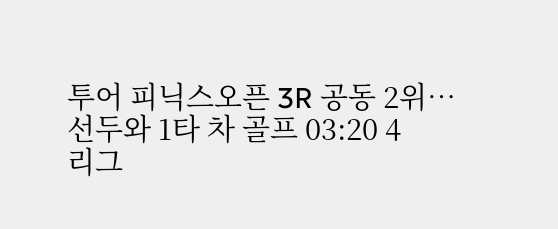투어 피닉스오픈 3R 공동 2위…선두와 1타 차 골프 03:20 4
리그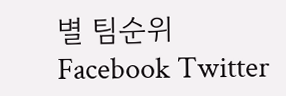별 팀순위
Facebook Twitter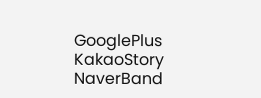GooglePlus KakaoStory NaverBand